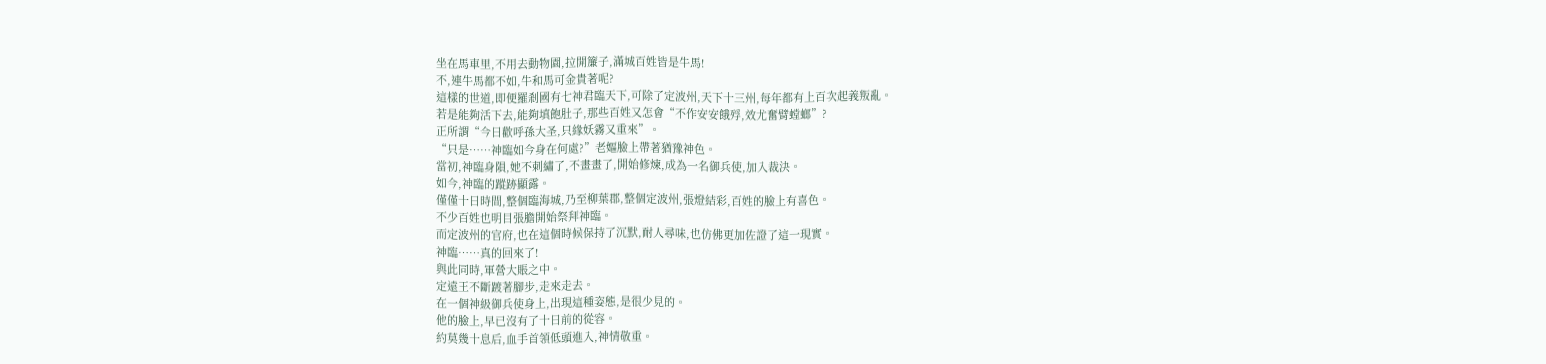坐在馬車里,不用去動物園,拉開簾子,滿城百姓皆是牛馬!
不,連牛馬都不如,牛和馬可金貴著呢?
這樣的世道,即便羅剎國有七神君臨天下,可除了定波州,天下十三州,每年都有上百次起義叛亂。
若是能夠活下去,能夠填飽肚子,那些百姓又怎會“不作安安餓殍,效尤奮臂螳螂”?
正所謂“今日歡呼孫大圣,只緣妖霧又重來”。
“只是……神臨如今身在何處?”老嫗臉上帶著猶豫神色。
當初,神臨身隕,她不刺繡了,不畫畫了,開始修煉,成為一名御兵使,加入裁決。
如今,神臨的蹤跡顯露。
僅僅十日時間,整個臨海城,乃至柳葉郡,整個定波州,張燈結彩,百姓的臉上有喜色。
不少百姓也明目張膽開始祭拜神臨。
而定波州的官府,也在這個時候保持了沉默,耐人尋味,也仿佛更加佐證了這一現實。
神臨……真的回來了!
與此同時,軍營大賬之中。
定遠王不斷踱著腳步,走來走去。
在一個神級御兵使身上,出現這種姿態,是很少見的。
他的臉上,早已沒有了十日前的從容。
約莫幾十息后,血手首領低頭進入,神情敬重。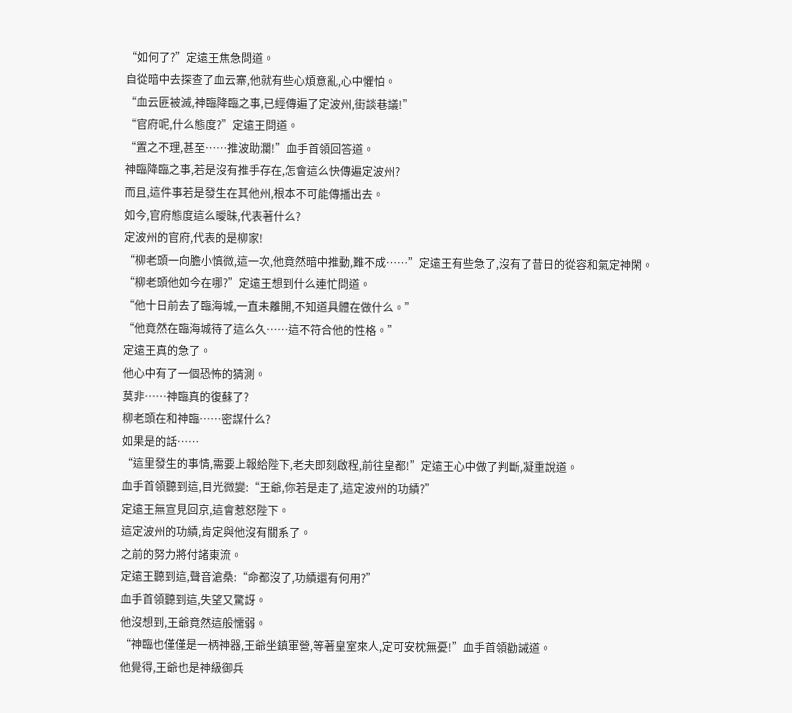“如何了?”定遠王焦急問道。
自從暗中去探查了血云寨,他就有些心煩意亂,心中懼怕。
“血云匪被滅,神臨降臨之事,已經傳遍了定波州,街談巷議!”
“官府呢,什么態度?”定遠王問道。
“置之不理,甚至……推波助瀾!”血手首領回答道。
神臨降臨之事,若是沒有推手存在,怎會這么快傳遍定波州?
而且,這件事若是發生在其他州,根本不可能傳播出去。
如今,官府態度這么曖昧,代表著什么?
定波州的官府,代表的是柳家!
“柳老頭一向膽小慎微,這一次,他竟然暗中推動,難不成……”定遠王有些急了,沒有了昔日的從容和氣定神閑。
“柳老頭他如今在哪?”定遠王想到什么連忙問道。
“他十日前去了臨海城,一直未離開,不知道具體在做什么。”
“他竟然在臨海城待了這么久……這不符合他的性格。”
定遠王真的急了。
他心中有了一個恐怖的猜測。
莫非……神臨真的復蘇了?
柳老頭在和神臨……密謀什么?
如果是的話……
“這里發生的事情,需要上報給陛下,老夫即刻啟程,前往皇都!”定遠王心中做了判斷,凝重說道。
血手首領聽到這,目光微變:“王爺,你若是走了,這定波州的功績?”
定遠王無宣見回京,這會惹怒陛下。
這定波州的功績,肯定與他沒有關系了。
之前的努力將付諸東流。
定遠王聽到這,聲音滄桑:“命都沒了,功績還有何用?”
血手首領聽到這,失望又驚訝。
他沒想到,王爺竟然這般懦弱。
“神臨也僅僅是一柄神器,王爺坐鎮軍營,等著皇室來人,定可安枕無憂!”血手首領勸誡道。
他覺得,王爺也是神級御兵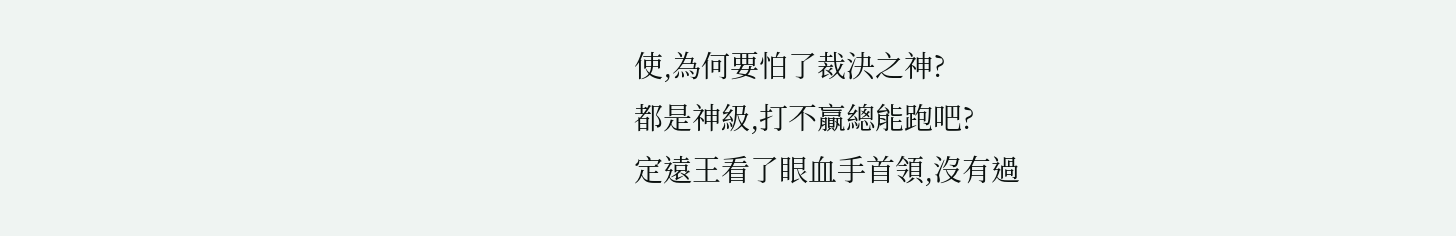使,為何要怕了裁決之神?
都是神級,打不贏總能跑吧?
定遠王看了眼血手首領,沒有過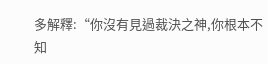多解釋:“你沒有見過裁決之神,你根本不知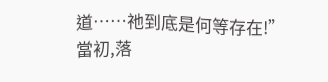道……祂到底是何等存在!”
當初,落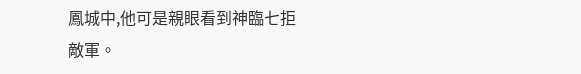鳳城中,他可是親眼看到神臨七拒敵軍。